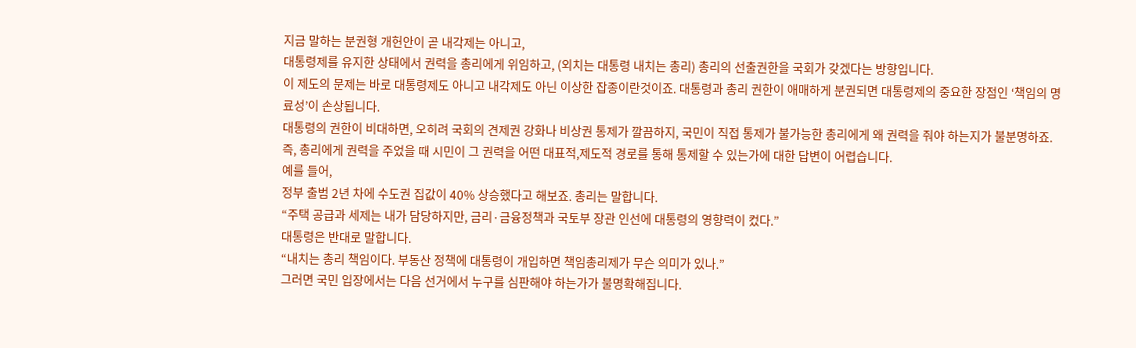지금 말하는 분권형 개헌안이 곧 내각제는 아니고,
대통령제를 유지한 상태에서 권력을 총리에게 위임하고, (외치는 대통령 내치는 총리) 총리의 선출권한을 국회가 갖겠다는 방향입니다.
이 제도의 문제는 바로 대통령제도 아니고 내각제도 아닌 이상한 잡종이란것이죠. 대통령과 총리 권한이 애매하게 분권되면 대통령제의 중요한 장점인 ‘책임의 명료성’이 손상됩니다.
대통령의 권한이 비대하면, 오히려 국회의 견제권 강화나 비상권 통제가 깔끔하지, 국민이 직접 통제가 불가능한 총리에게 왜 권력을 줘야 하는지가 불분명하죠. 즉, 총리에게 권력을 주었을 때 시민이 그 권력을 어떤 대표적,제도적 경로를 통해 통제할 수 있는가에 대한 답변이 어렵습니다.
예를 들어,
정부 출범 2년 차에 수도권 집값이 40% 상승했다고 해보죠. 총리는 말합니다.
“주택 공급과 세제는 내가 담당하지만, 금리·금융정책과 국토부 장관 인선에 대통령의 영향력이 컸다.”
대통령은 반대로 말합니다.
“내치는 총리 책임이다. 부동산 정책에 대통령이 개입하면 책임총리제가 무슨 의미가 있나.”
그러면 국민 입장에서는 다음 선거에서 누구를 심판해야 하는가가 불명확해집니다.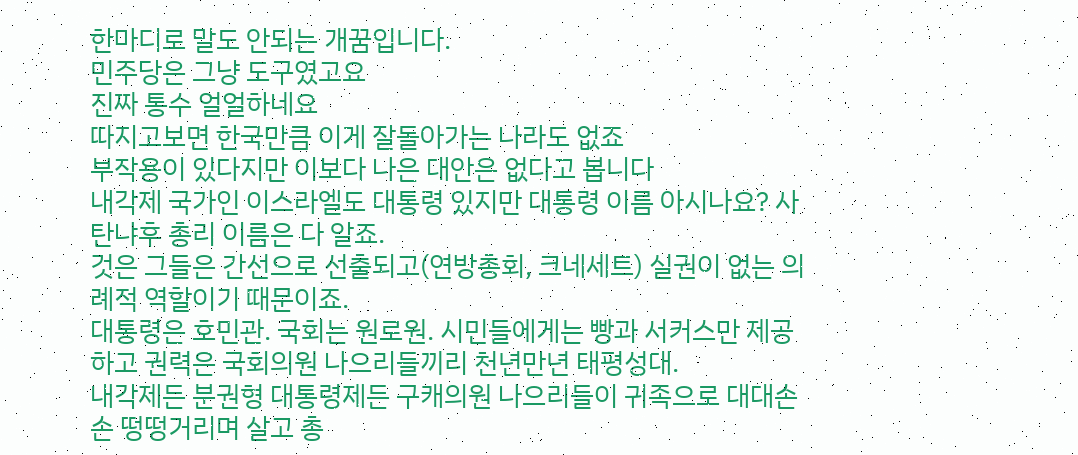한마디로 말도 안되는 개꿈입니다.
민주당은 그냥 도구였고요
진짜 통수 얼얼하네요
따지고보면 한국만큼 이게 잘돌아가는 나라도 없죠
부작용이 있다지만 이보다 나은 대안은 없다고 봅니다
내각제 국가인 이스라엘도 대통령 있지만 대통령 이름 아시나요? 사탄냐후 총리 이름은 다 알죠.
것은 그들은 간선으로 선출되고(연방총회, 크네세트) 실권이 없는 의례적 역할이기 때문이죠.
대통령은 호민관. 국회는 원로원. 시민들에게는 빵과 서커스만 제공하고 권력은 국회의원 나으리들끼리 천년만년 태평성대.
내각제든 분권형 대통령제든 구캐의원 나으리들이 귀족으로 대대손손 떵떵거리며 살고 총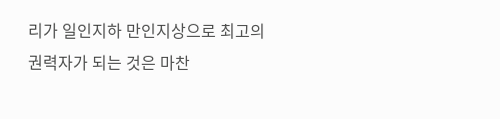리가 일인지하 만인지상으로 최고의 권력자가 되는 것은 마찬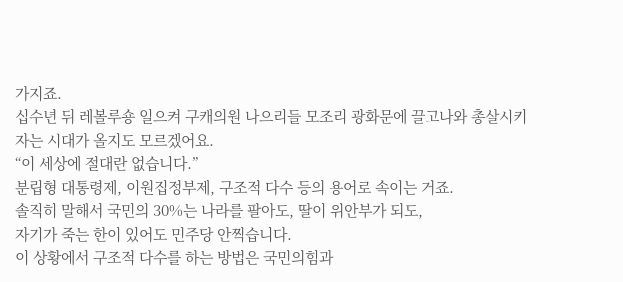가지죠.
십수년 뒤 레볼루숑 일으켜 구캐의원 나으리들 모조리 광화문에 끌고나와 총살시키자는 시대가 올지도 모르겠어요.
“이 세상에 절대란 없습니다.”
분립형 대통령제, 이원집정부제, 구조적 다수 등의 용어로 속이는 거죠.
솔직히 말해서 국민의 30%는 나라를 팔아도, 딸이 위안부가 되도,
자기가 죽는 한이 있어도 민주당 안찍습니다.
이 상황에서 구조적 다수를 하는 방법은 국민의힘과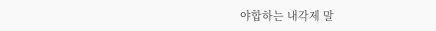야합하는 내각제 말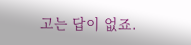고는 답이 없죠.